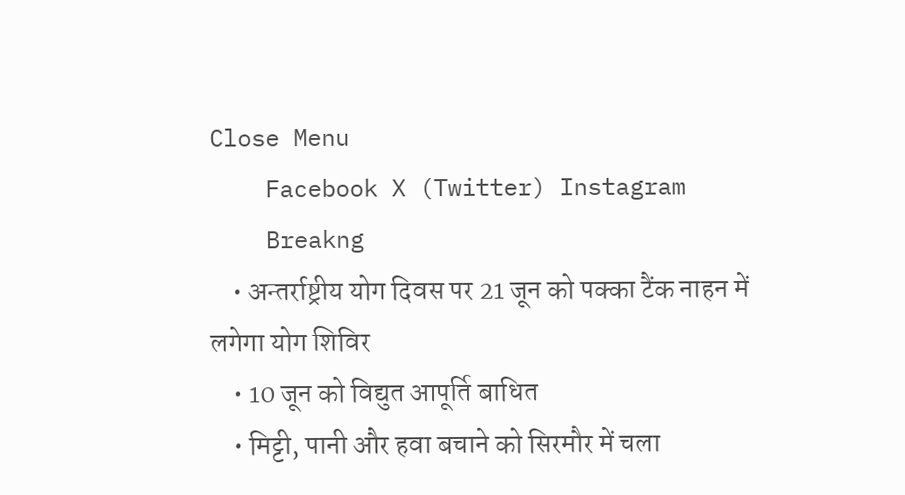Close Menu
    Facebook X (Twitter) Instagram
    Breakng
    • अन्तर्राष्ट्रीय योग दिवस पर 21 जून को पक्का टैंक नाहन में लगेगा योग शिविर
    • 10 जून को विद्युत आपूर्ति बाधित
    • मिट्टी, पानी और हवा बचाने को सिरमौर में चला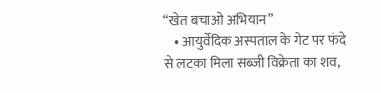“खेत बचाओ अभियान”
    • आयुर्वेदिक अस्पताल के गेट पर फंदे से लटका मिला सब्जी विक्रेता का शव,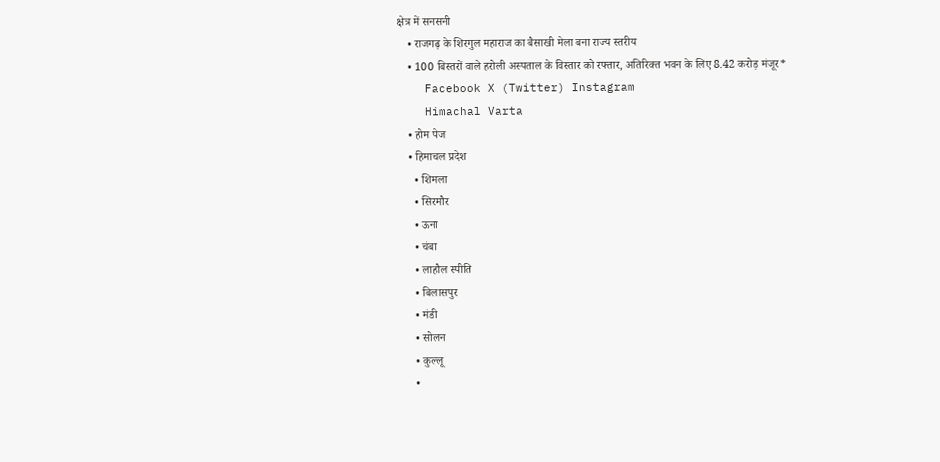क्षेत्र में सनसनी
    • राजगढ़ के शिरगुल महाराज का बैसाखी मेला बना राज्य स्तरीय
    • 100 बिस्तरों वाले हरोली अस्पताल के विस्तार को रफ्तार, अतिरिक्त भवन के लिए 8.42 करोड़ मंजूर*
    Facebook X (Twitter) Instagram
    Himachal Varta
    • होम पेज
    • हिमाचल प्रदेश
      • शिमला
      • सिरमौर
      • ऊना
      • चंबा
      • लाहौल स्पीति
      • बिलासपुर
      • मंडी
      • सोलन
      • कुल्लू
      •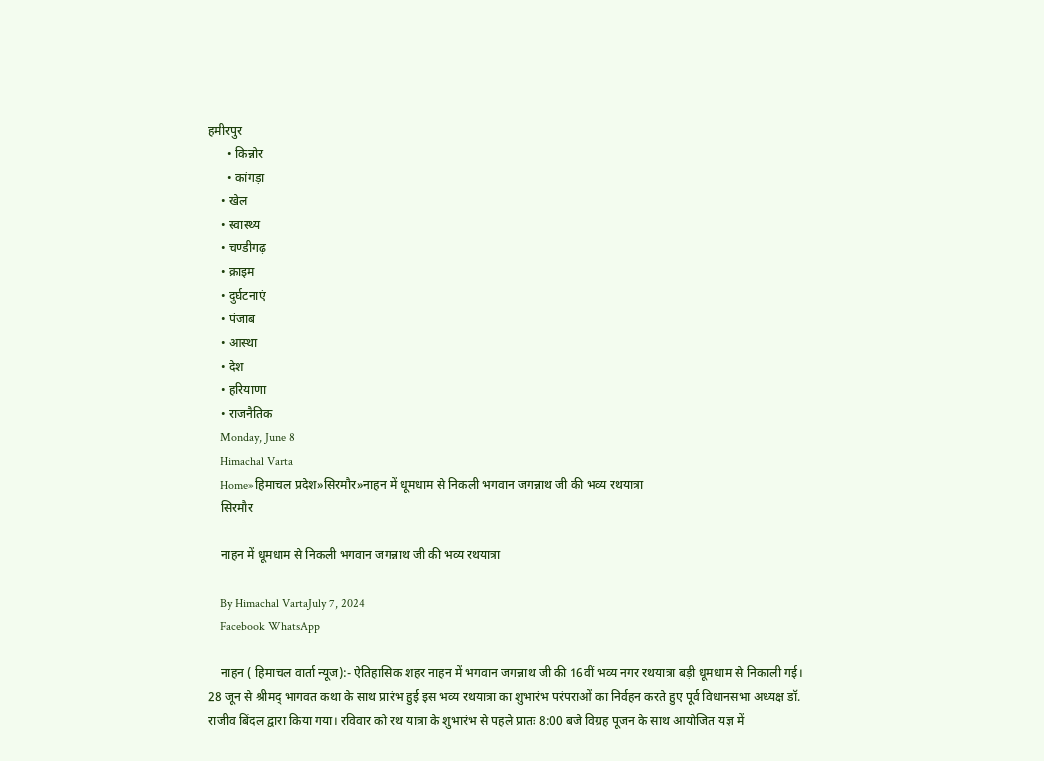हमीरपुर
      • किन्नोर
      • कांगड़ा
    • खेल
    • स्वास्थ्य
    • चण्डीगढ़
    • क्राइम
    • दुर्घटनाएं
    • पंजाब
    • आस्था
    • देश
    • हरियाणा
    • राजनैतिक
    Monday, June 8
    Himachal Varta
    Home»हिमाचल प्रदेश»सिरमौर»नाहन में धूमधाम से निकली भगवान जगन्नाथ जी की भव्य रथयात्रा
    सिरमौर

    नाहन में धूमधाम से निकली भगवान जगन्नाथ जी की भव्य रथयात्रा

    By Himachal VartaJuly 7, 2024
    Facebook WhatsApp

    नाहन ( हिमाचल वार्ता न्यूज):- ऐतिहासिक शहर नाहन में भगवान जगन्नाथ जी की 16वीं भव्य नगर रथयात्रा बड़ी धूमधाम से निकाली गई। 28 जून से श्रीमद् भागवत कथा के साथ प्रारंभ हुई इस भव्य रथयात्रा का शुभारंभ परंपराओं का निर्वहन करते हुए पूर्व विधानसभा अध्यक्ष डॉ. राजीव बिंदल द्वारा किया गया। रविवार को रथ यात्रा के शुभारंभ से पहले प्रातः 8:00 बजे विग्रह पूजन के साथ आयोजित यज्ञ में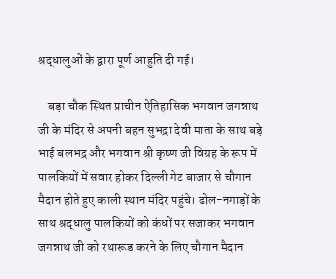श्रद्धालुओं के द्वारा पूर्ण आहुति दी गई।

    बड़ा चौक स्थित प्राचीन ऐतिहासिक भगवान जगन्नाथ जी के मंदिर से अपनी बहन सुभद्रा देवी माता के साथ बड़े भाई बलभद्र और भगवान श्री कृष्ण जी विग्रह के रूप में पालकियों में सवार होकर दिल्ली गेट बाजार से चौगान मैदान होते हुए काली स्थान मंदिर पहुंचे। ढोल-नगाड़ों के साथ श्रद्धालु पालकियों को कंधों पर सजाकर भगवान जगन्नाथ जी को रथारूड करने के लिए चौगान मैदान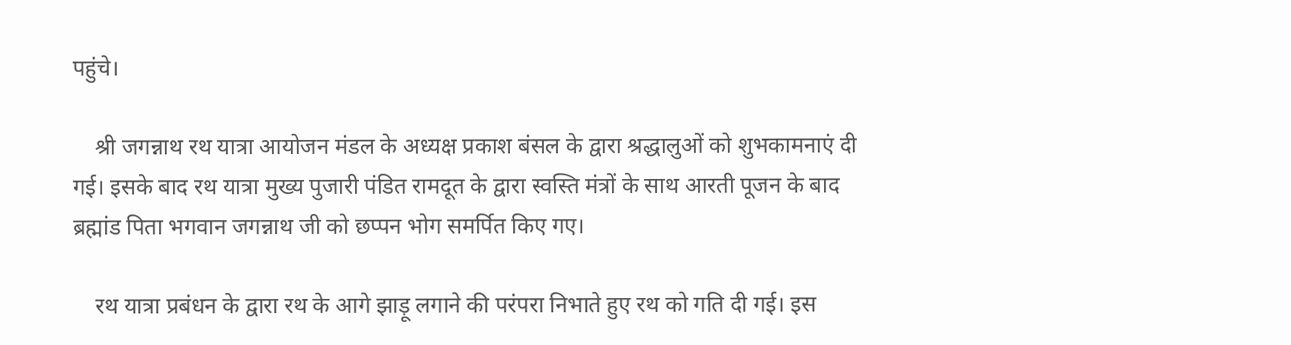पहुंचे।

    श्री जगन्नाथ रथ यात्रा आयोजन मंडल के अध्यक्ष प्रकाश बंसल के द्वारा श्रद्धालुओं को शुभकामनाएं दी गई। इसके बाद रथ यात्रा मुख्य पुजारी पंडित रामदूत के द्वारा स्वस्ति मंत्रों के साथ आरती पूजन के बाद ब्रह्मांड पिता भगवान जगन्नाथ जी को छप्पन भोग समर्पित किए गए।

    रथ यात्रा प्रबंधन के द्वारा रथ के आगे झाड़ू लगाने की परंपरा निभाते हुए रथ को गति दी गई। इस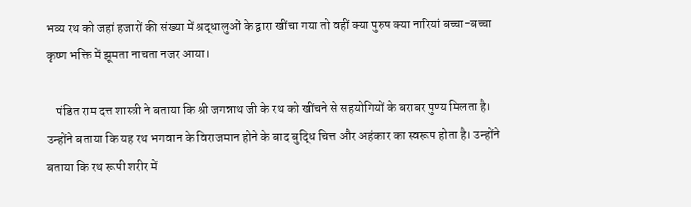भव्य रथ को जहां हजारों की संख्या में श्रद्धालुओं के द्वारा खींचा गया तो वहीं क्या पुरुष क्या नारियां बच्चा-बच्चा कृष्ण भक्ति में झूमता नाचता नजर आया।

    पंडित राम दत्त शास्त्री ने बताया कि श्री जगन्नाथ जी के रथ को खींचने से सहयोगियों के बराबर पुण्य मिलता है। उन्होंने बताया कि यह रथ भगवान के विराजमान होने के बाद बुद्धि चित्त और अहंकार का स्वरूप होता है। उन्होंने बताया कि रथ रूपी शरीर में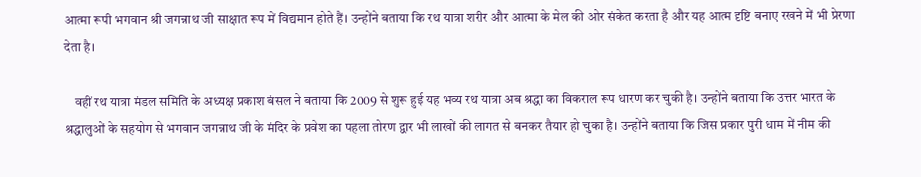आत्मा रूपी भगवान श्री जगन्नाथ जी साक्षात रूप में विद्यमान होते हैं। उन्होंने बताया कि रथ यात्रा शरीर और आत्मा के मेल की ओर संकेत करता है और यह आत्म दृष्टि बनाए रखने में भी प्रेरणा देता है।

    वहीं रथ यात्रा मंडल समिति के अध्यक्ष प्रकाश बंसल ने बताया कि 2009 से शुरू हुई यह भव्य रथ यात्रा अब श्रद्धा का विकराल रूप धारण कर चुकी है। उन्होंने बताया कि उत्तर भारत के श्रद्धालुओं के सहयोग से भगवान जगन्नाथ जी के मंदिर के प्रवेश का पहला तोरण द्वार भी लाखों की लागत से बनकर तैयार हो चुका है। उन्होंने बताया कि जिस प्रकार पुरी धाम में नीम की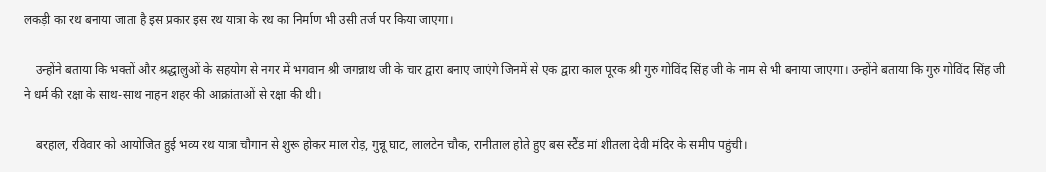लकड़ी का रथ बनाया जाता है इस प्रकार इस रथ यात्रा के रथ का निर्माण भी उसी तर्ज पर किया जाएगा।

    उन्होंने बताया कि भक्तों और श्रद्धालुओं के सहयोग से नगर में भगवान श्री जगन्नाथ जी के चार द्वारा बनाए जाएंगे जिनमें से एक द्वारा काल पूरक श्री गुरु गोविंद सिंह जी के नाम से भी बनाया जाएगा। उन्होंने बताया कि गुरु गोविंद सिंह जी ने धर्म की रक्षा के साथ-साथ नाहन शहर की आक्रांताओं से रक्षा की थी।

    बरहाल, रविवार को आयोजित हुई भव्य रथ यात्रा चौगान से शुरू होकर माल रोड़, गुन्नू घाट, लालटेन चौक, रानीताल होते हुए बस स्टैंड मां शीतला देवी मंदिर के समीप पहुंची।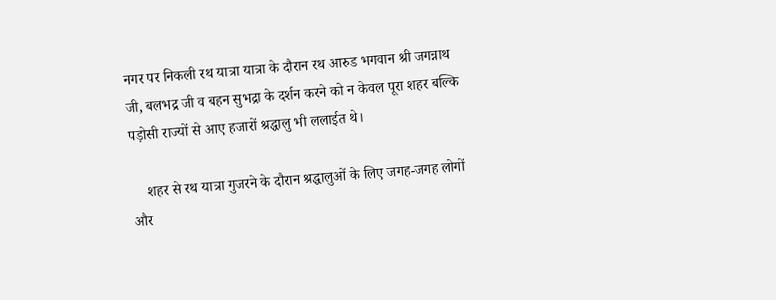नगर पर निकली रथ यात्रा यात्रा के दौरान रथ आरुड भगवान श्री जगन्नाथ जी, बलभद्र जी व बहन सुभद्रा के दर्शन करने को न केवल पूरा शहर बल्कि पड़ोसी राज्यों से आए हजारों श्रद्धालु भी ललाईत थे।

    शहर से रथ यात्रा गुजरने के दौरान श्रद्धालुओं के लिए जगह-जगह लोगों और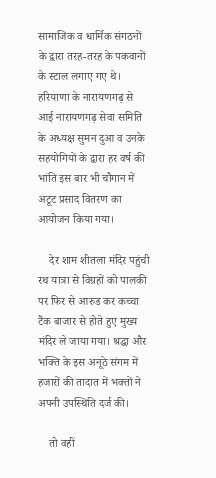सामाजिक व धार्मिक संगठनों के द्वारा तरह-तरह के पकवानों के स्टाल लगाए गए थे। हरियाणा के नारायणगढ़ से आई नारायणगढ़ सेवा समिति के अध्यक्ष सुमन दुआ व उनके सहयोगियों के द्वारा हर वर्ष की भांति इस बार भी चौगान में अटूट प्रसाद वितरण का आयोजन किया गया।

    देर शाम शीतला मंदिर पहुंची रथ यात्रा से विग्रहों को पालकी पर फिर से आरुड कर कच्चा टैंक बाजार से होते हुए मुख्य मंदिर ले जाया गया। श्रद्धा और भक्ति के इस अनूठे संगम में हजारों की तादात में भक्तों ने अपनी उपस्थिति दर्ज की।

    तो वहीं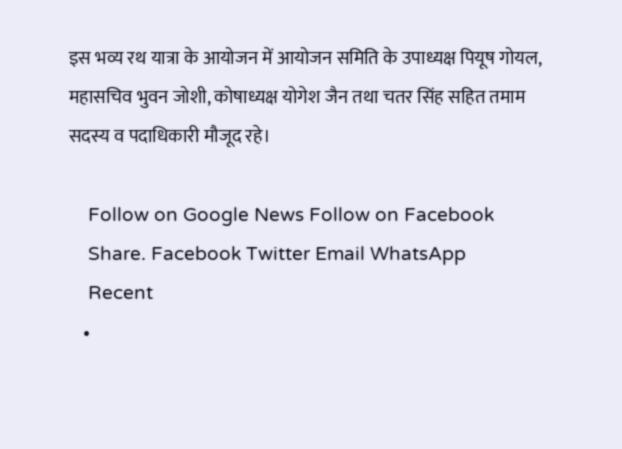इस भव्य रथ यात्रा के आयोजन में आयोजन समिति के उपाध्यक्ष पियूष गोयल, महासचिव भुवन जोशी, कोषाध्यक्ष योगेश जैन तथा चतर सिंह सहित तमाम सदस्य व पदाधिकारी मौजूद रहे।

    Follow on Google News Follow on Facebook
    Share. Facebook Twitter Email WhatsApp
    Recent
    •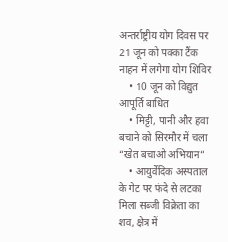अन्तर्राष्ट्रीय योग दिवस पर 21 जून को पक्का टैंक नाहन में लगेगा योग शिविर
    • 10 जून को विद्युत आपूर्ति बाधित
    • मिट्टी, पानी और हवा बचाने को सिरमौर में चला “खेत बचाओ अभियान”
    • आयुर्वेदिक अस्पताल के गेट पर फंदे से लटका मिला सब्जी विक्रेता का शव, क्षेत्र में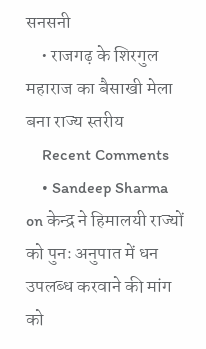सनसनी
    • राजगढ़ के शिरगुल महाराज का बैसाखी मेला बना राज्य स्तरीय
    Recent Comments
    • Sandeep Sharma on केन्द्र ने हिमालयी राज्यों को पुनः अनुपात में धन उपलब्ध करवाने की मांग को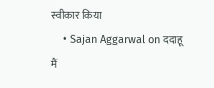स्वीकार किया
    • Sajan Aggarwal on ददाहू मैं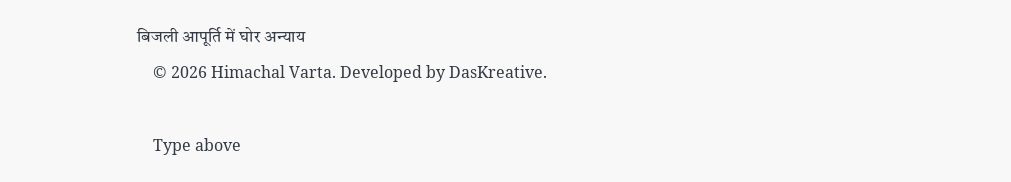बिजली आपूर्ति में घोर अन्याय
    © 2026 Himachal Varta. Developed by DasKreative.

    Type above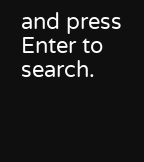and press Enter to search.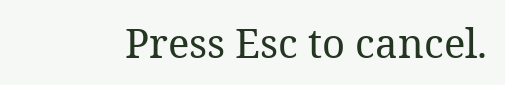Press Esc to cancel.